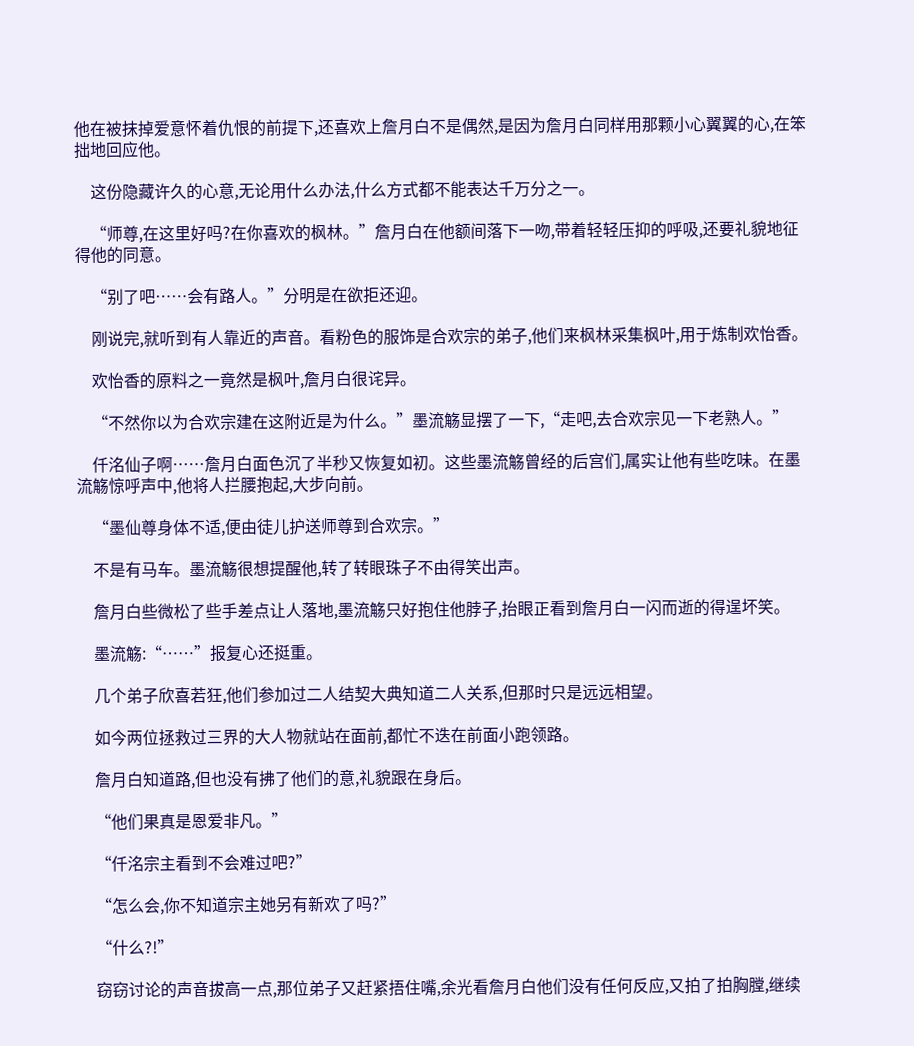他在被抹掉爱意怀着仇恨的前提下,还喜欢上詹月白不是偶然,是因为詹月白同样用那颗小心翼翼的心,在笨拙地回应他。

    这份隐藏许久的心意,无论用什么办法,什么方式都不能表达千万分之一。

    “师尊,在这里好吗?在你喜欢的枫林。”詹月白在他额间落下一吻,带着轻轻压抑的呼吸,还要礼貌地征得他的同意。

    “别了吧……会有路人。”分明是在欲拒还迎。

    刚说完,就听到有人靠近的声音。看粉色的服饰是合欢宗的弟子,他们来枫林采集枫叶,用于炼制欢怡香。

    欢怡香的原料之一竟然是枫叶,詹月白很诧异。

    “不然你以为合欢宗建在这附近是为什么。”墨流觞显摆了一下,“走吧,去合欢宗见一下老熟人。”

    仟洺仙子啊……詹月白面色沉了半秒又恢复如初。这些墨流觞曾经的后宫们,属实让他有些吃味。在墨流觞惊呼声中,他将人拦腰抱起,大步向前。

    “墨仙尊身体不适,便由徒儿护送师尊到合欢宗。”

    不是有马车。墨流觞很想提醒他,转了转眼珠子不由得笑出声。

    詹月白些微松了些手差点让人落地,墨流觞只好抱住他脖子,抬眼正看到詹月白一闪而逝的得逞坏笑。

    墨流觞:“……”报复心还挺重。

    几个弟子欣喜若狂,他们参加过二人结契大典知道二人关系,但那时只是远远相望。

    如今两位拯救过三界的大人物就站在面前,都忙不迭在前面小跑领路。

    詹月白知道路,但也没有拂了他们的意,礼貌跟在身后。

    “他们果真是恩爱非凡。”

    “仟洺宗主看到不会难过吧?”

    “怎么会,你不知道宗主她另有新欢了吗?”

    “什么?!”

    窃窃讨论的声音拔高一点,那位弟子又赶紧捂住嘴,余光看詹月白他们没有任何反应,又拍了拍胸膛,继续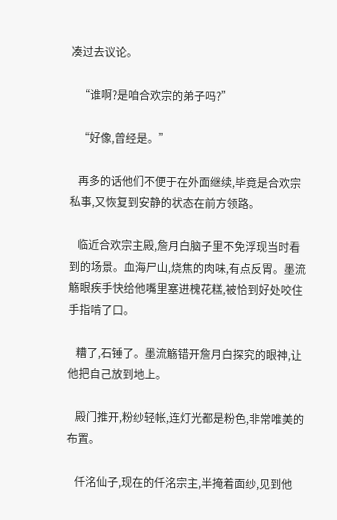凑过去议论。

    “谁啊?是咱合欢宗的弟子吗?”

    “好像,曾经是。”

    再多的话他们不便于在外面继续,毕竟是合欢宗私事,又恢复到安静的状态在前方领路。

    临近合欢宗主殿,詹月白脑子里不免浮现当时看到的场景。血海尸山,烧焦的肉味,有点反胃。墨流觞眼疾手快给他嘴里塞进槐花糕,被恰到好处咬住手指啃了口。

    糟了,石锤了。墨流觞错开詹月白探究的眼神,让他把自己放到地上。

    殿门推开,粉纱轻帐,连灯光都是粉色,非常唯美的布置。

    仟洺仙子,现在的仟洺宗主,半掩着面纱,见到他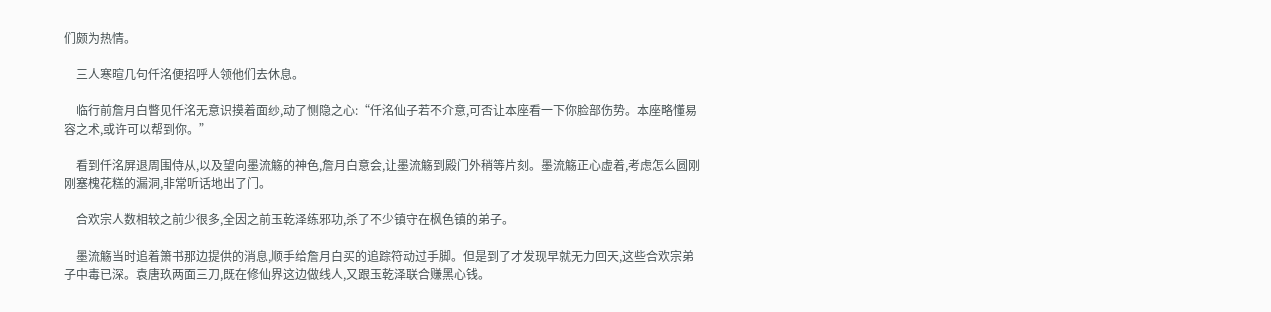们颇为热情。

    三人寒暄几句仟洺便招呼人领他们去休息。

    临行前詹月白瞥见仟洺无意识摸着面纱,动了恻隐之心:“仟洺仙子若不介意,可否让本座看一下你脸部伤势。本座略懂易容之术,或许可以帮到你。”

    看到仟洺屏退周围侍从,以及望向墨流觞的神色,詹月白意会,让墨流觞到殿门外稍等片刻。墨流觞正心虚着,考虑怎么圆刚刚塞槐花糕的漏洞,非常听话地出了门。

    合欢宗人数相较之前少很多,全因之前玉乾泽练邪功,杀了不少镇守在枫色镇的弟子。

    墨流觞当时追着箫书那边提供的消息,顺手给詹月白买的追踪符动过手脚。但是到了才发现早就无力回天,这些合欢宗弟子中毒已深。袁唐玖两面三刀,既在修仙界这边做线人,又跟玉乾泽联合赚黑心钱。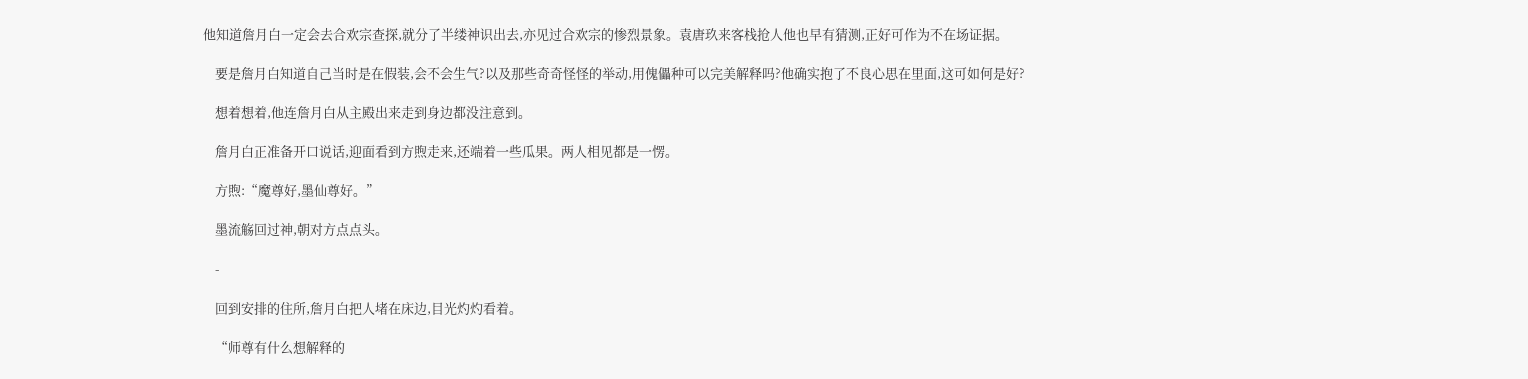他知道詹月白一定会去合欢宗查探,就分了半缕神识出去,亦见过合欢宗的惨烈景象。袁唐玖来客栈抢人他也早有猜测,正好可作为不在场证据。

    要是詹月白知道自己当时是在假装,会不会生气?以及那些奇奇怪怪的举动,用傀儡种可以完美解释吗?他确实抱了不良心思在里面,这可如何是好?

    想着想着,他连詹月白从主殿出来走到身边都没注意到。

    詹月白正准备开口说话,迎面看到方煦走来,还端着一些瓜果。两人相见都是一愣。

    方煦:“魔尊好,墨仙尊好。”

    墨流觞回过神,朝对方点点头。

    -

    回到安排的住所,詹月白把人堵在床边,目光灼灼看着。

    “师尊有什么想解释的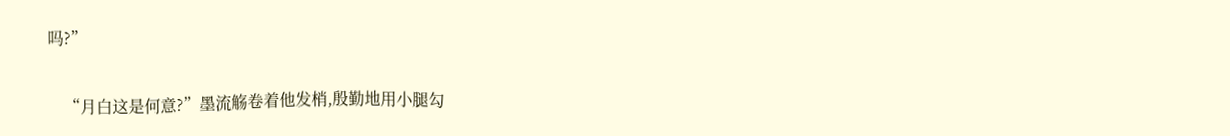吗?”

    “月白这是何意?”墨流觞卷着他发梢,殷勤地用小腿勾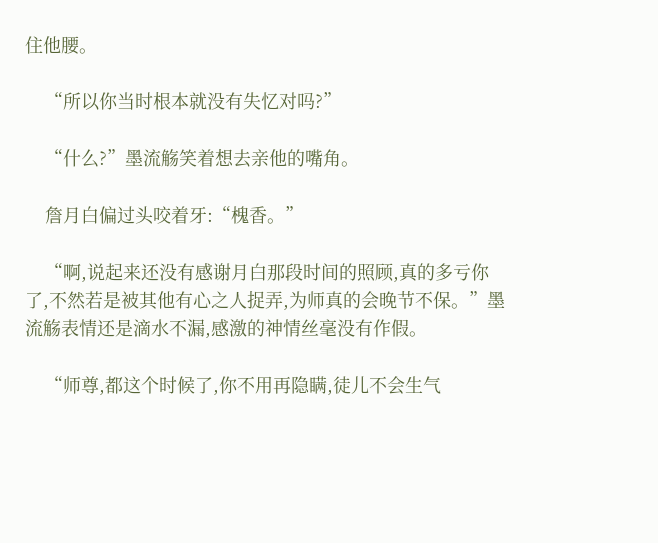住他腰。

    “所以你当时根本就没有失忆对吗?”

    “什么?”墨流觞笑着想去亲他的嘴角。

    詹月白偏过头咬着牙:“槐香。”

    “啊,说起来还没有感谢月白那段时间的照顾,真的多亏你了,不然若是被其他有心之人捉弄,为师真的会晚节不保。”墨流觞表情还是滴水不漏,感激的神情丝毫没有作假。

    “师尊,都这个时候了,你不用再隐瞒,徒儿不会生气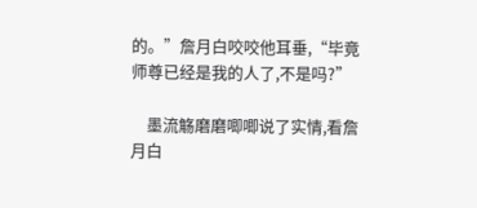的。”詹月白咬咬他耳垂,“毕竟师尊已经是我的人了,不是吗?”

    墨流觞磨磨唧唧说了实情,看詹月白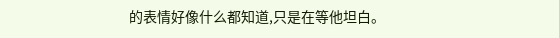的表情好像什么都知道,只是在等他坦白。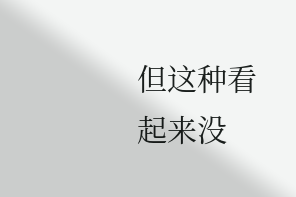但这种看起来没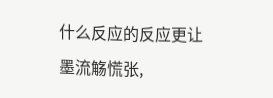什么反应的反应更让墨流觞慌张,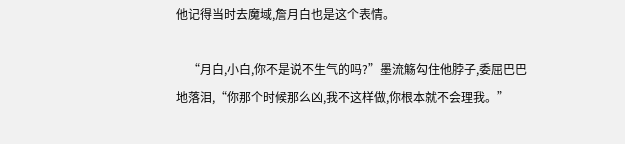他记得当时去魔域,詹月白也是这个表情。

    “月白,小白,你不是说不生气的吗?”墨流觞勾住他脖子,委屈巴巴地落泪,“你那个时候那么凶,我不这样做,你根本就不会理我。”